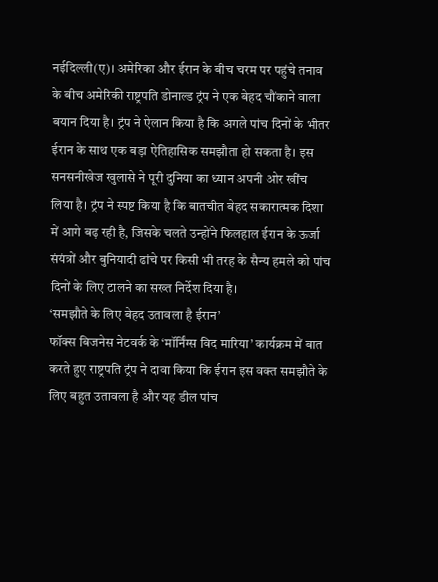नईदिल्ली(ए)। अमेरिका और ईरान के बीच चरम पर पहुंचे तनाव के बीच अमेरिकी राष्ट्रपति डोनाल्ड ट्रंप ने एक बेहद चौंकाने वाला बयान दिया है। ट्रंप ने ऐलान किया है कि अगले पांच दिनों के भीतर ईरान के साथ एक बड़ा ऐतिहासिक समझौता हो सकता है। इस सनसनीखेज खुलासे ने पूरी दुनिया का ध्यान अपनी ओर खींच लिया है। ट्रंप ने स्पष्ट किया है कि बातचीत बेहद सकारात्मक दिशा में आगे बढ़ रही है, जिसके चलते उन्होंने फिलहाल ईरान के ऊर्जा संयंत्रों और बुनियादी ढांचे पर किसी भी तरह के सैन्य हमले को पांच दिनों के लिए टालने का सख्त निर्देश दिया है।
‘समझौते के लिए बेहद उतावला है ईरान’
फॉक्स बिजनेस नेटवर्क के ‘मॉर्निंग्स विद मारिया’ कार्यक्रम में बात करते हुए राष्ट्रपति ट्रंप ने दावा किया कि ईरान इस वक्त समझौते के लिए बहुत उतावला है और यह डील पांच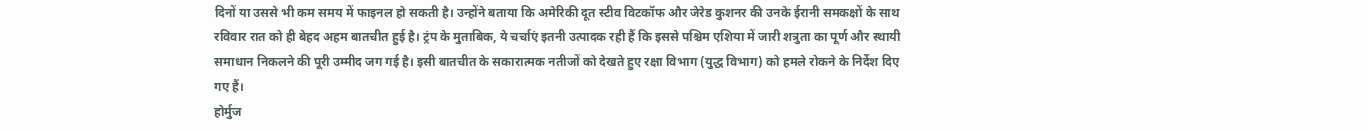दिनों या उससे भी कम समय में फाइनल हो सकती है। उन्होंने बताया कि अमेरिकी दूत स्टीव विटकॉफ और जेरेड कुशनर की उनके ईरानी समकक्षों के साथ रविवार रात को ही बेहद अहम बातचीत हुई है। ट्रंप के मुताबिक, ये चर्चाएं इतनी उत्पादक रही हैं कि इससे पश्चिम एशिया में जारी शत्रुता का पूर्ण और स्थायी समाधान निकलने की पूरी उम्मीद जग गई है। इसी बातचीत के सकारात्मक नतीजों को देखते हुए रक्षा विभाग (युद्ध विभाग) को हमले रोकने के निर्देश दिए गए हैं।
होर्मुज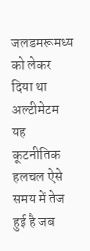जलडमरूमध्य को लेकर दिया था अल्टीमेटम
यह कूटनीतिक हलचल ऐसे समय में तेज हुई है जब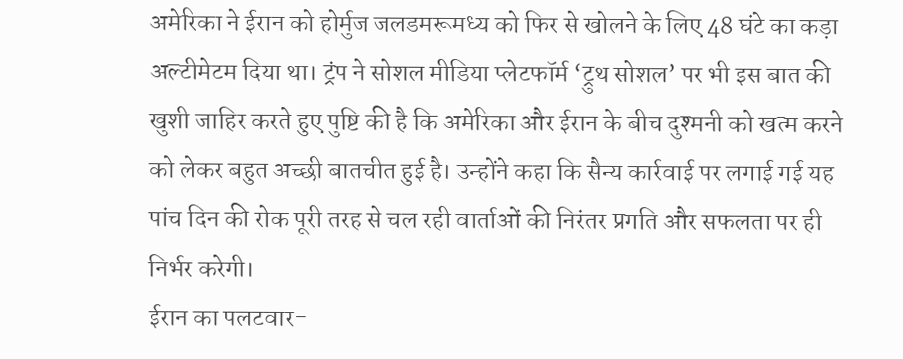अमेरिका ने ईरान को होर्मुज जलडमरूमध्य को फिर से खोलने के लिए 48 घंटे का कड़ा अल्टीमेटम दिया था। ट्रंप ने सोशल मीडिया प्लेटफॉर्म ‘ट्रुथ सोशल’ पर भी इस बात की खुशी जाहिर करते हुए पुष्टि की है कि अमेरिका और ईरान के बीच दुश्मनी को खत्म करने को लेकर बहुत अच्छी बातचीत हुई है। उन्होंने कहा कि सैन्य कार्रवाई पर लगाई गई यह पांच दिन की रोक पूरी तरह से चल रही वार्ताओं की निरंतर प्रगति और सफलता पर ही निर्भर करेगी।
ईरान का पलटवार-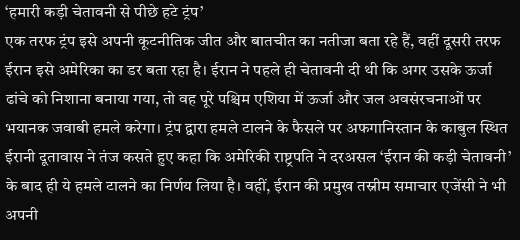‘हमारी कड़ी चेतावनी से पीछे हटे ट्रंप’
एक तरफ ट्रंप इसे अपनी कूटनीतिक जीत और बातचीत का नतीजा बता रहे हैं, वहीं दूसरी तरफ ईरान इसे अमेरिका का डर बता रहा है। ईरान ने पहले ही चेतावनी दी थी कि अगर उसके ऊर्जा ढांचे को निशाना बनाया गया, तो वह पूरे पश्चिम एशिया में ऊर्जा और जल अवसंरचनाओं पर भयानक जवाबी हमले करेगा। ट्रंप द्वारा हमले टालने के फैसले पर अफगानिस्तान के काबुल स्थित ईरानी दूतावास ने तंज कसते हुए कहा कि अमेरिकी राष्ट्रपति ने दरअसल ‘ईरान की कड़ी चेतावनी’ के बाद ही ये हमले टालने का निर्णय लिया है। वहीं, ईरान की प्रमुख तस्नीम समाचार एजेंसी ने भी अपनी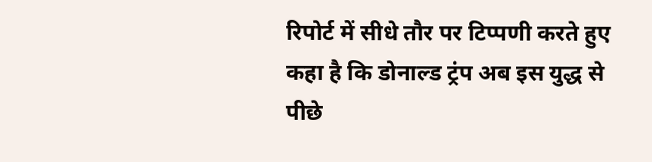रिपोर्ट में सीधे तौर पर टिप्पणी करते हुए कहा है कि डोनाल्ड ट्रंप अब इस युद्ध से पीछे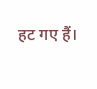हट गए हैं।